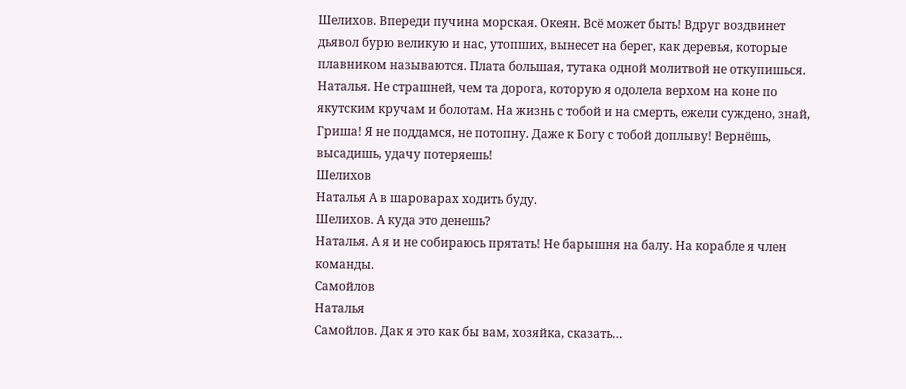Шелихов. Впереди пучина морская. Океян. Всё может быть! Вдруг воздвинет дьявол бурю великую и нас, утопших, вынесет на берег, как деревья, которые плавником называются. Плата большая, тутака одной молитвой не откупишься.
Наталья. Не страшней, чем та дорога, которую я одолела верхом на коне по якутским кручам и болотам. На жизнь с тобой и на смерть, ежели суждено, знай, Гриша! Я не поддамся, не потопну. Даже к Богу с тобой доплыву! Вернёшь, высадишь, удачу потеряешь!
Шелихов
Наталья А в шароварах ходить буду.
Шелихов. А куда это денешь?
Наталья. А я и не собираюсь прятать! Не барышня на балу. На корабле я член команды.
Самойлов
Наталья
Самойлов. Дак я это как бы вам, хозяйка, сказать…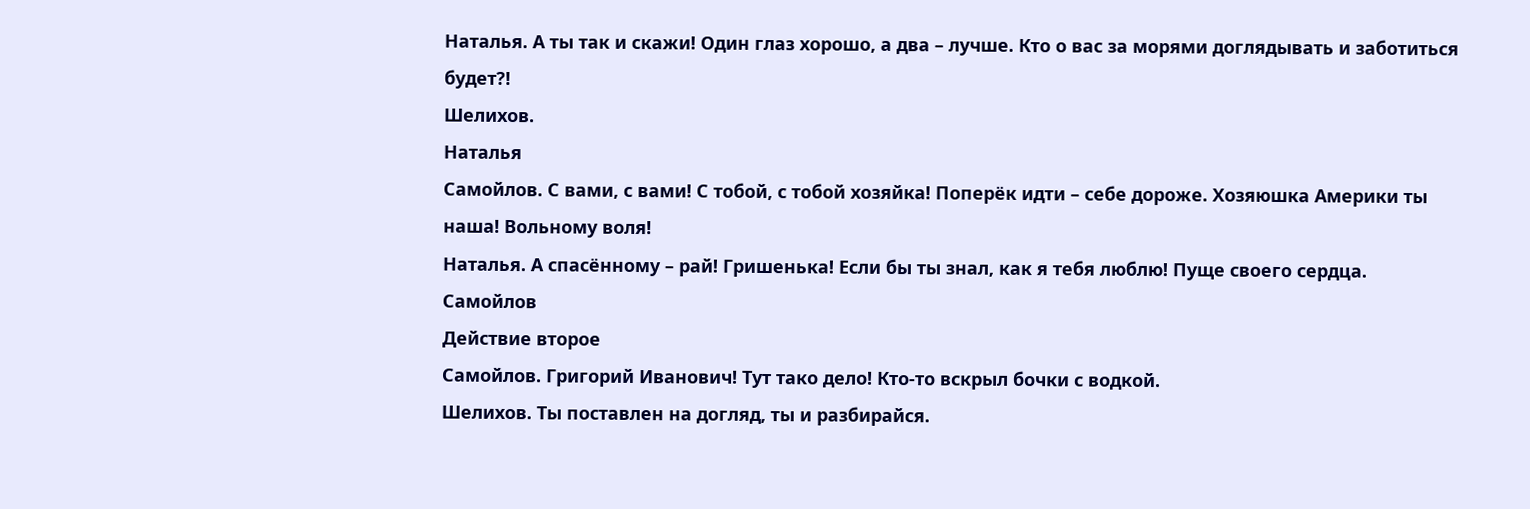Наталья. А ты так и скажи! Один глаз хорошо, а два – лучше. Кто о вас за морями доглядывать и заботиться будет?!
Шелихов.
Наталья
Самойлов. С вами, с вами! С тобой, с тобой хозяйка! Поперёк идти – себе дороже. Хозяюшка Америки ты наша! Вольному воля!
Наталья. А спасённому – рай! Гришенька! Если бы ты знал, как я тебя люблю! Пуще своего сердца.
Самойлов
Действие второе
Самойлов. Григорий Иванович! Тут тако дело! Кто-то вскрыл бочки с водкой.
Шелихов. Ты поставлен на догляд, ты и разбирайся.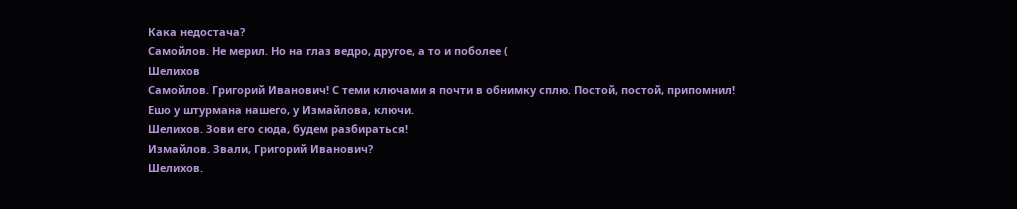Кака недостача?
Самойлов. Не мерил. Но на глаз ведро, другое, а то и поболее (
Шелихов
Самойлов. Григорий Иванович! С теми ключами я почти в обнимку сплю. Постой, постой, припомнил! Ешо у штурмана нашего, у Измайлова, ключи.
Шелихов. Зови его сюда, будем разбираться!
Измайлов. Звали, Григорий Иванович?
Шелихов.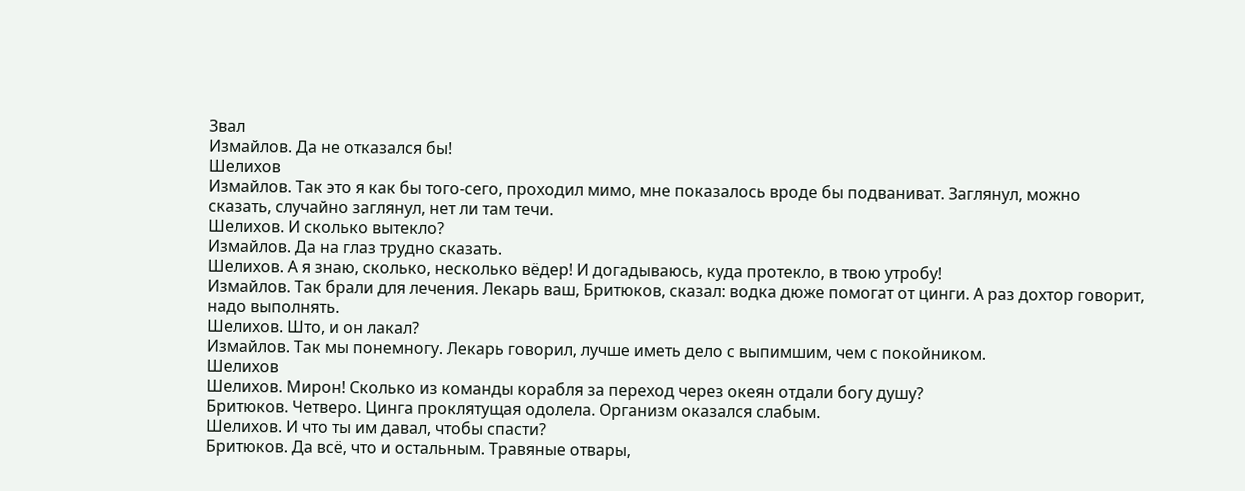Звал
Измайлов. Да не отказался бы!
Шелихов
Измайлов. Так это я как бы того-сего, проходил мимо, мне показалось вроде бы подваниват. Заглянул, можно сказать, случайно заглянул, нет ли там течи.
Шелихов. И сколько вытекло?
Измайлов. Да на глаз трудно сказать.
Шелихов. А я знаю, сколько, несколько вёдер! И догадываюсь, куда протекло, в твою утробу!
Измайлов. Так брали для лечения. Лекарь ваш, Бритюков, сказал: водка дюже помогат от цинги. А раз дохтор говорит, надо выполнять.
Шелихов. Што, и он лакал?
Измайлов. Так мы понемногу. Лекарь говорил, лучше иметь дело с выпимшим, чем с покойником.
Шелихов
Шелихов. Мирон! Сколько из команды корабля за переход через океян отдали богу душу?
Бритюков. Четверо. Цинга проклятущая одолела. Организм оказался слабым.
Шелихов. И что ты им давал, чтобы спасти?
Бритюков. Да всё, что и остальным. Травяные отвары,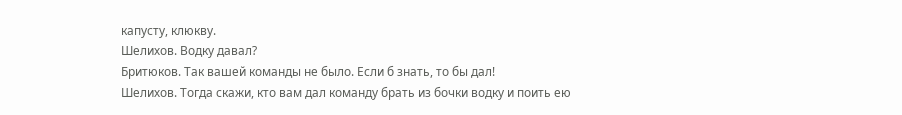капусту, клюкву.
Шелихов. Водку давал?
Бритюков. Так вашей команды не было. Если б знать, то бы дал!
Шелихов. Тогда скажи, кто вам дал команду брать из бочки водку и поить ею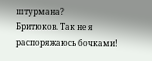штурмана?
Бритюков. Так не я распоряжаюсь бочками!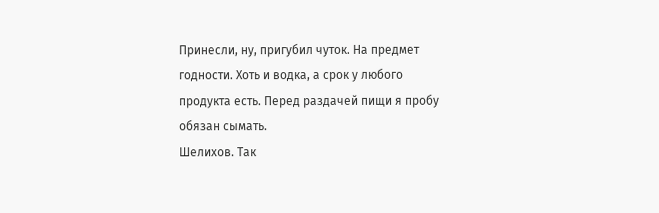Принесли, ну, пригубил чуток. На предмет годности. Хоть и водка, а срок у любого продукта есть. Перед раздачей пищи я пробу обязан сымать.
Шелихов. Так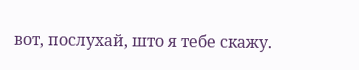вот, послухай, што я тебе скажу.